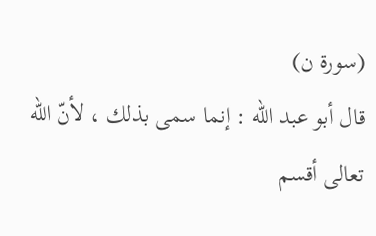(سورة ن)
قال أبو عبد الله : إنما سمى بذلك ، لأنّ الله تعالى أقسم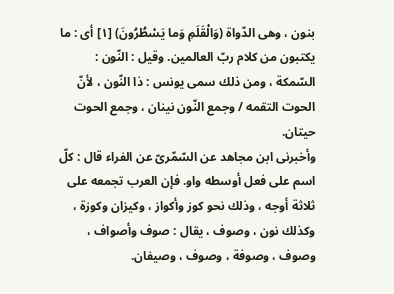بنون ، وهى الدّواة (وَالْقَلَمِ وَما يَسْطُرُونَ) [١] أى : ما يكتبون من كلام ربّ العالمين. وقيل : النّون : السّمكة ، ومن ذلك سمى يونس : ذا النّون ، لأنّ الحوت التقمه / وجمع النّون نينان ، وجمع الحوت حيتان.
وأخبرنى ابن مجاهد عن السّمّرىّ عن الفراء قال : كلّ اسم على فعل أوسطه واو. فإن العرب تجمعه على ثلاثة أوجه ، وذلك نحو كوز وأكواز ، وكيزان وكوزة ، وكذلك نون ، وصوف ، يقال : صوف وأصواف ، وصوف ، وصوفة ، وصوف ، وصيفان.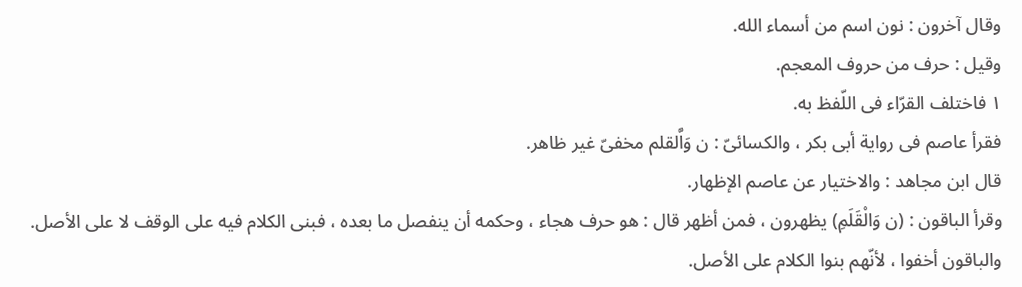وقال آخرون : نون اسم من أسماء الله.
وقيل : حرف من حروف المعجم.
١ فاختلف القرّاء فى اللّفظ به.
فقرأ عاصم فى رواية أبى بكر ، والكسائىّ : ن وَاَّلقلم مخفىّ غير ظاهر.
قال ابن مجاهد : والاختيار عن عاصم الإظهار.
وقرأ الباقون : (ن وَالْقَلَمِ) يظهرون ، فمن أظهر قال : هو حرف هجاء ، وحكمه أن ينفصل ما بعده ، فبنى الكلام فيه على الوقف لا على الأصل.
والباقون أخفوا ، لأنّهم بنوا الكلام على الأصل.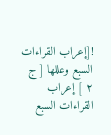![إعراب القراءات السبع وعللها [ ج ٢ ] إعراب القراءات السبع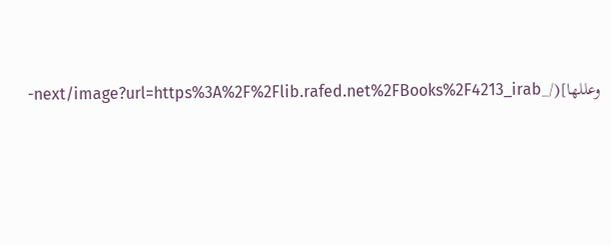وعللها](/_next/image?url=https%3A%2F%2Flib.rafed.net%2FBooks%2F4213_irab-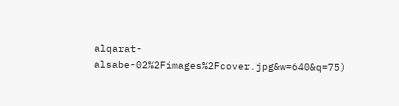alqarat-alsabe-02%2Fimages%2Fcover.jpg&w=640&q=75)